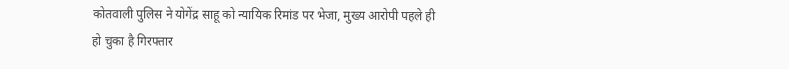कोतवाली पुलिस ने योगेंद्र साहू को न्यायिक रिमांड पर भेजा, मुख्य आरोपी पहले ही हो चुका है गिरफ्तार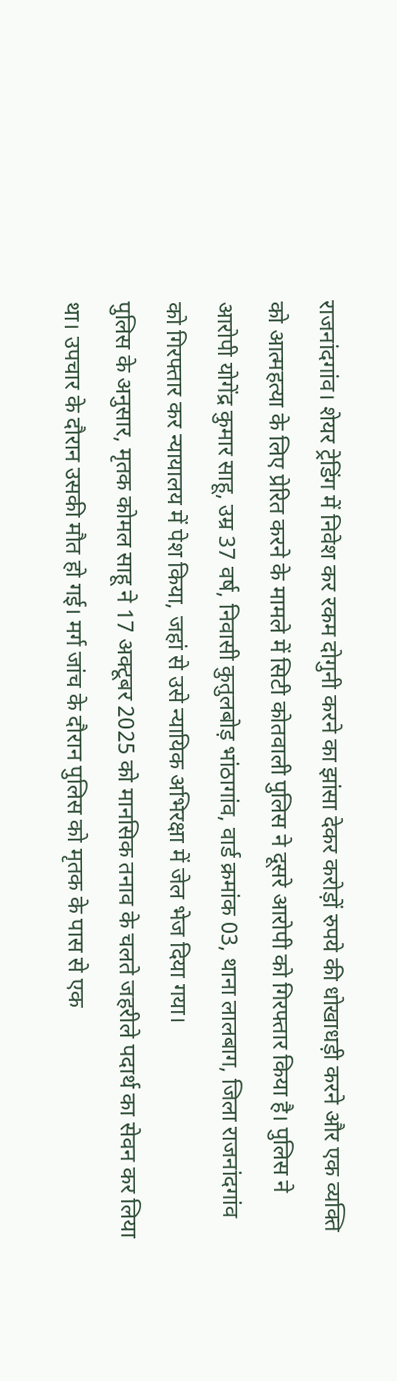राजनांदगांव। शेयर ट्रेडिंग में निवेश कर रकम दोगुनी करने का झांसा देकर करोड़ों रुपये की धोखाधड़ी करने और एक व्यक्ति को आत्महत्या के लिए प्रेरित करने के मामले में सिटी कोतवाली पुलिस ने दूसरे आरोपी को गिरफ्तार किया है। पुलिस ने आरोपी योगेंद्र कुमार साहू, उम्र 37 वर्ष, निवासी कुतुलबोड़ भांठागांव, वार्ड क्रमांक 03, थाना लालबाग, जिला राजनांदगांव को गिरफ्तार कर न्यायालय में पेश किया, जहां से उसे न्यायिक अभिरक्षा में जेल भेज दिया गया।
पुलिस के अनुसार, मृतक कोमल साहू ने 17 अक्टूबर 2025 को मानसिक तनाव के चलते जहरीले पदार्थ का सेवन कर लिया था। उपचार के दौरान उसकी मौत हो गई। मर्ग जांच के दौरान पुलिस को मृतक के पास से एक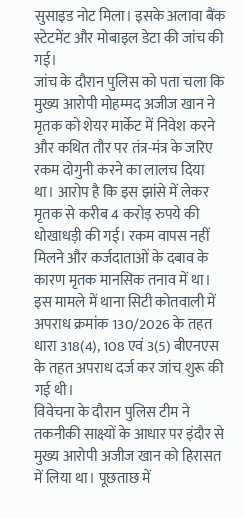सुसाइड नोट मिला। इसके अलावा बैंक स्टेटमेंट और मोबाइल डेटा की जांच की गई।
जांच के दौरान पुलिस को पता चला कि मुख्य आरोपी मोहम्मद अजीज खान ने मृतक को शेयर मार्केट में निवेश करने और कथित तौर पर तंत्र-मंत्र के जरिए रकम दोगुनी करने का लालच दिया था। आरोप है कि इस झांसे में लेकर मृतक से करीब 4 करोड़ रुपये की धोखाधड़ी की गई। रकम वापस नहीं मिलने और कर्जदाताओं के दबाव के कारण मृतक मानसिक तनाव में था।
इस मामले में थाना सिटी कोतवाली में अपराध क्रमांक 130/2026 के तहत धारा 318(4), 108 एवं 3(5) बीएनएस के तहत अपराध दर्ज कर जांच शुरू की गई थी।
विवेचना के दौरान पुलिस टीम ने तकनीकी साक्ष्यों के आधार पर इंदौर से मुख्य आरोपी अजीज खान को हिरासत में लिया था। पूछताछ में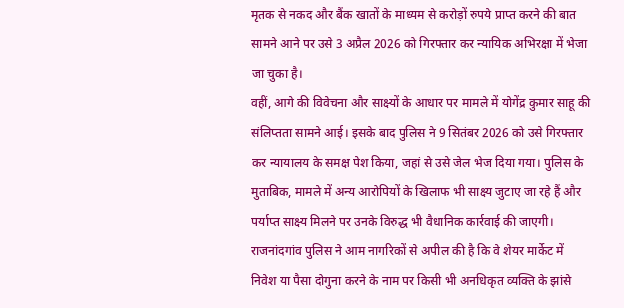मृतक से नकद और बैंक खातों के माध्यम से करोड़ों रुपये प्राप्त करने की बात सामने आने पर उसे 3 अप्रैल 2026 को गिरफ्तार कर न्यायिक अभिरक्षा में भेजा जा चुका है।
वहीं, आगे की विवेचना और साक्ष्यों के आधार पर मामले में योगेंद्र कुमार साहू की संलिप्तता सामने आई। इसके बाद पुलिस ने 9 सितंबर 2026 को उसे गिरफ्तार कर न्यायालय के समक्ष पेश किया, जहां से उसे जेल भेज दिया गया। पुलिस के मुताबिक, मामले में अन्य आरोपियों के खिलाफ भी साक्ष्य जुटाए जा रहे हैं और पर्याप्त साक्ष्य मिलने पर उनके विरुद्ध भी वैधानिक कार्रवाई की जाएगी।
राजनांदगांव पुलिस ने आम नागरिकों से अपील की है कि वे शेयर मार्केट में निवेश या पैसा दोगुना करने के नाम पर किसी भी अनधिकृत व्यक्ति के झांसे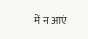में न आएं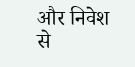और निवेश से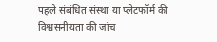पहले संबंधित संस्था या प्लेटफॉर्म की विश्वसनीयता की जांच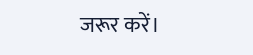जरूर करें।